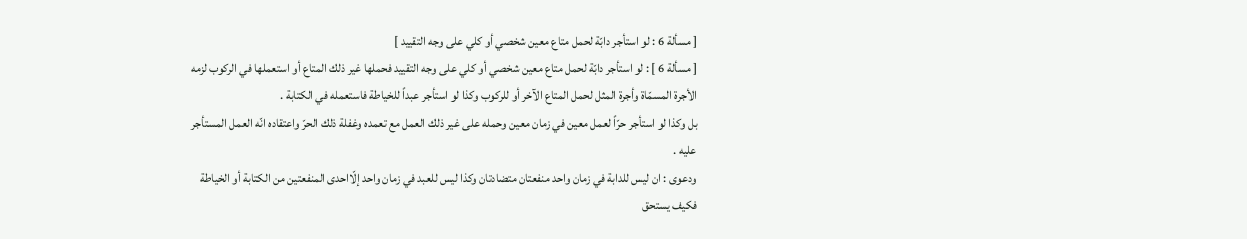[ مسألة 6 : لو استأجر دابّة لحمل متاع معين شخصي أو كلي على وجه التقييد ]
[ مسألة 6 ] : لو استأجر دابّة لحمل متاع معين شخصي أو كلي على وجه التقييد فحملها غير ذلك المتاع أو استعملها في الركوب لزمه الأجرة المسمّاة وأجرة المثل لحمل المتاع الآخر أو للركوب وكذا لو استأجر عبداً للخياطة فاستعمله في الكتابة .
بل وكذا لو استأجر حرّاً لعمل معين في زمان معين وحمله على غير ذلك العمل مع تعمده وغفلة ذلك الحرّ واعتقاده انّه العمل المستأجر عليه .
ودعوى : ان ليس للدابة في زمان واحد منفعتان متضادتان وكذا ليس للعبد في زمان واحد إلّااحدى المنفعتين من الكتابة أو الخياطة فكيف يستحق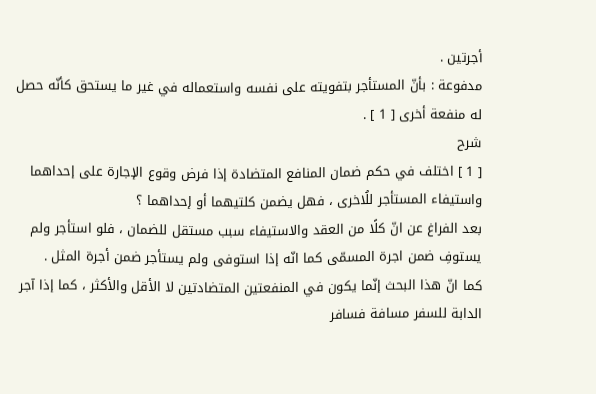أجرتين .
مدفوعة : بأنّ المستأجر بتفويته على نفسه واستعماله في غير ما يستحق كأنّه حصل له منفعة أخرى [ 1 ] .
شرح
[ 1 ] اختلف في حكم ضمان المنافع المتضادة إذا فرض وقوع الإجارة على إحداهما واستيفاء المستأجر للُاخرى ، فهل يضمن كلتيهما أو إحداهما ؟
بعد الفراغ عن انّ كلًا من العقد والاستيفاء سبب مستقل للضمان ، فلو استأجر ولم يستوفِ ضمن اجرة المسمّى كما انّه إذا استوفى ولم يستأجر ضمن أجرة المثل .
كما انّ هذا البحث إنّما يكون في المنفعتين المتضادتين لا الأقل والأكثر ، كما إذا آجر الدابة للسفر مسافة فسافر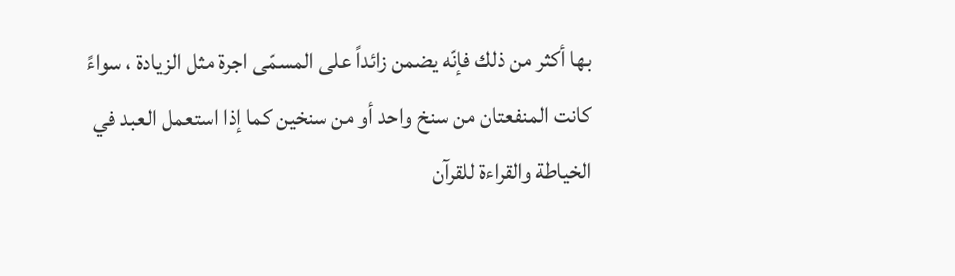بها أكثر من ذلك فإنّه يضمن زائداً على المسمّى اجرة مثل الزيادة ، سواءً كانت المنفعتان من سنخ واحد أو من سنخين كما إذا استعمل العبد في الخياطة والقراءة للقرآن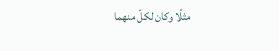مثلًا وكان لكلّ منهما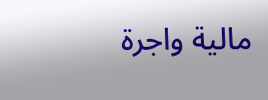مالية واجرة